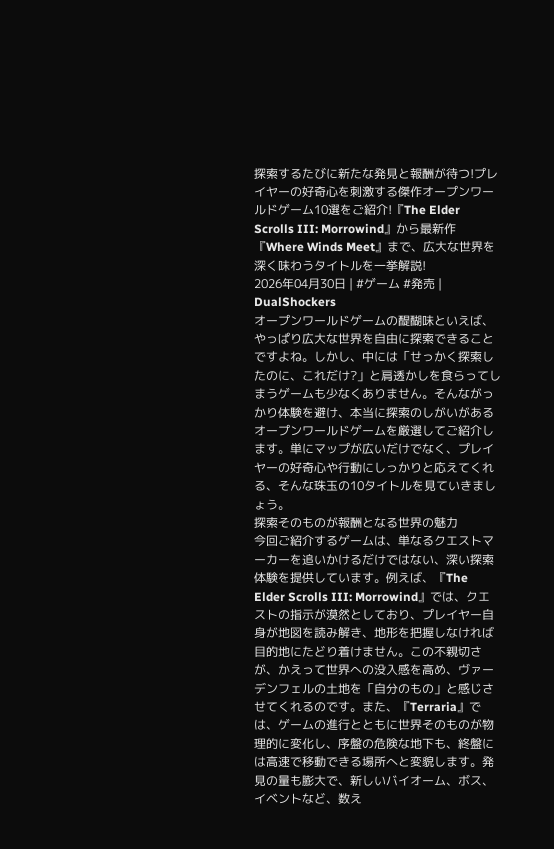探索するたびに新たな発見と報酬が待つ!プレイヤーの好奇心を刺激する傑作オープンワールドゲーム10選をご紹介!『The Elder Scrolls III: Morrowind』から最新作『Where Winds Meet』まで、広大な世界を深く味わうタイトルを一挙解説!
2026年04月30日 | #ゲーム #発売 | DualShockers
オープンワールドゲームの醍醐味といえば、やっぱり広大な世界を自由に探索できることですよね。しかし、中には「せっかく探索したのに、これだけ?」と肩透かしを食らってしまうゲームも少なくありません。そんながっかり体験を避け、本当に探索のしがいがあるオープンワールドゲームを厳選してご紹介します。単にマップが広いだけでなく、プレイヤーの好奇心や行動にしっかりと応えてくれる、そんな珠玉の10タイトルを見ていきましょう。
探索そのものが報酬となる世界の魅力
今回ご紹介するゲームは、単なるクエストマーカーを追いかけるだけではない、深い探索体験を提供しています。例えば、『The Elder Scrolls III: Morrowind』では、クエストの指示が漠然としており、プレイヤー自身が地図を読み解き、地形を把握しなければ目的地にたどり着けません。この不親切さが、かえって世界への没入感を高め、ヴァーデンフェルの土地を「自分のもの」と感じさせてくれるのです。また、『Terraria』では、ゲームの進行とともに世界そのものが物理的に変化し、序盤の危険な地下も、終盤には高速で移動できる場所へと変貌します。発見の量も膨大で、新しいバイオーム、ボス、イベントなど、数え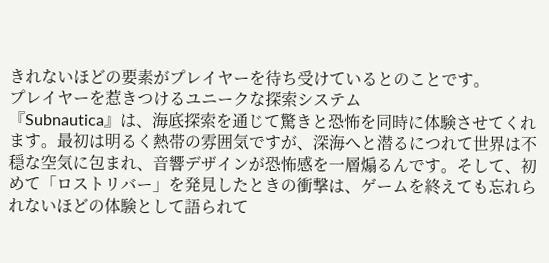きれないほどの要素がプレイヤーを待ち受けているとのことです。
プレイヤーを惹きつけるユニークな探索システム
『Subnautica』は、海底探索を通じて驚きと恐怖を同時に体験させてくれます。最初は明るく熱帯の雰囲気ですが、深海へと潜るにつれて世界は不穏な空気に包まれ、音響デザインが恐怖感を一層煽るんです。そして、初めて「ロストリバー」を発見したときの衝撃は、ゲームを終えても忘れられないほどの体験として語られて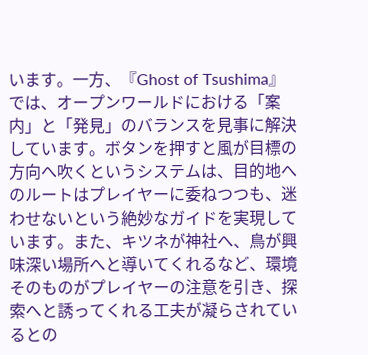います。一方、『Ghost of Tsushima』では、オープンワールドにおける「案内」と「発見」のバランスを見事に解決しています。ボタンを押すと風が目標の方向へ吹くというシステムは、目的地へのルートはプレイヤーに委ねつつも、迷わせないという絶妙なガイドを実現しています。また、キツネが神社へ、鳥が興味深い場所へと導いてくれるなど、環境そのものがプレイヤーの注意を引き、探索へと誘ってくれる工夫が凝らされているとの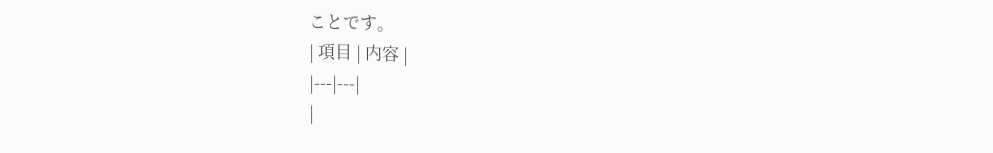ことです。
| 項目 | 内容 |
|---|---|
|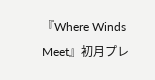『Where Winds Meet』初月プレ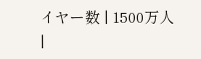イヤー数 | 1500万人 |